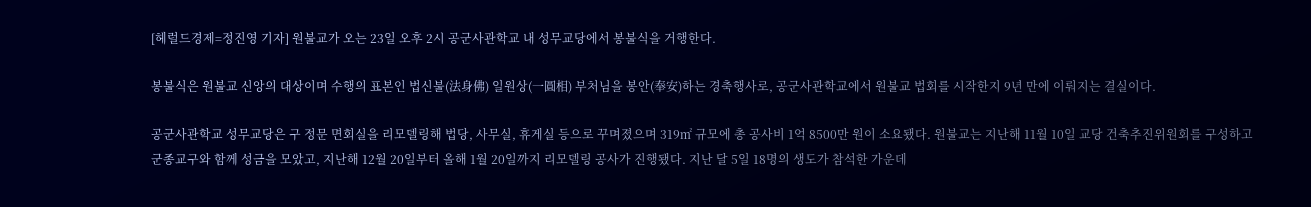[헤럴드경제=정진영 기자] 원불교가 오는 23일 오후 2시 공군사관학교 내 성무교당에서 봉불식을 거행한다.

봉불식은 원불교 신앙의 대상이며 수행의 표본인 법신불(法身佛) 일원상(一圓相) 부처님을 봉안(奉安)하는 경축행사로, 공군사관학교에서 원불교 법회를 시작한지 9년 만에 이뤄지는 결실이다.

공군사관학교 성무교당은 구 정문 면회실을 리모델링해 법당, 사무실, 휴게실 등으로 꾸며졌으며 319㎡ 규모에 총 공사비 1억 8500만 원이 소요됐다. 원불교는 지난해 11월 10일 교당 건축추진위원회를 구성하고 군종교구와 함께 성금을 모았고, 지난해 12월 20일부터 올해 1월 20일까지 리모델링 공사가 진행됐다. 지난 달 5일 18명의 생도가 참석한 가운데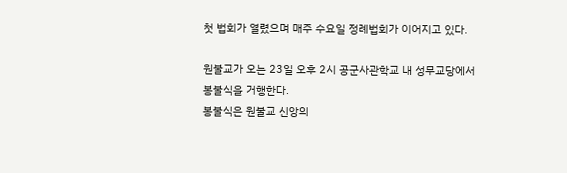첫 법회가 열렸으며 매주 수요일 정례법회가 이어지고 있다.

원불교가 오는 23일 오후 2시 공군사관학교 내 성무교당에서 봉불식을 거행한다.
봉불식은 원불교 신앙의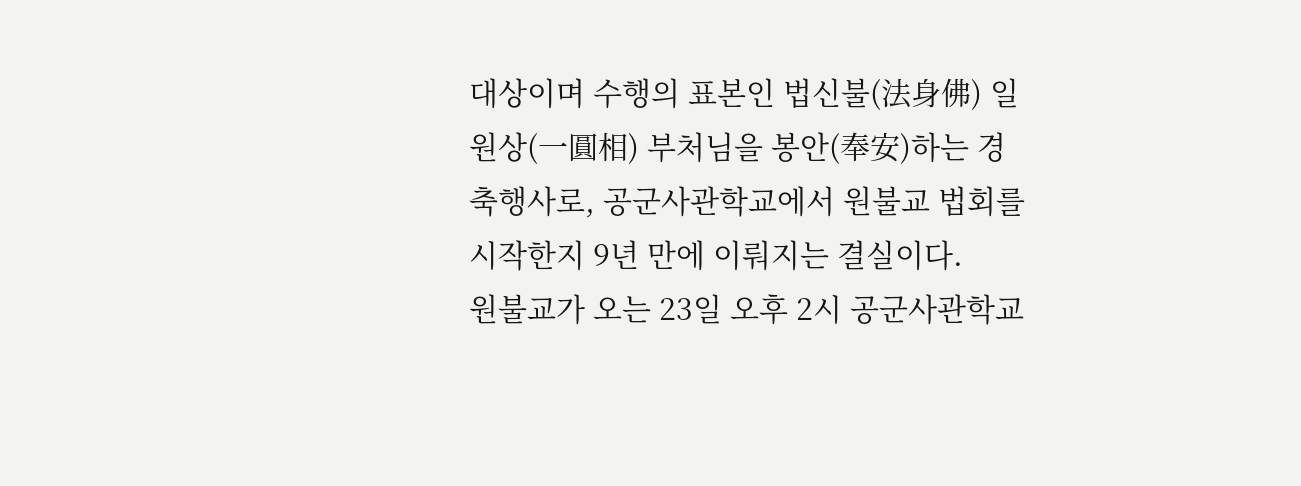대상이며 수행의 표본인 법신불(法身佛) 일원상(一圓相) 부처님을 봉안(奉安)하는 경축행사로, 공군사관학교에서 원불교 법회를 시작한지 9년 만에 이뤄지는 결실이다.
원불교가 오는 23일 오후 2시 공군사관학교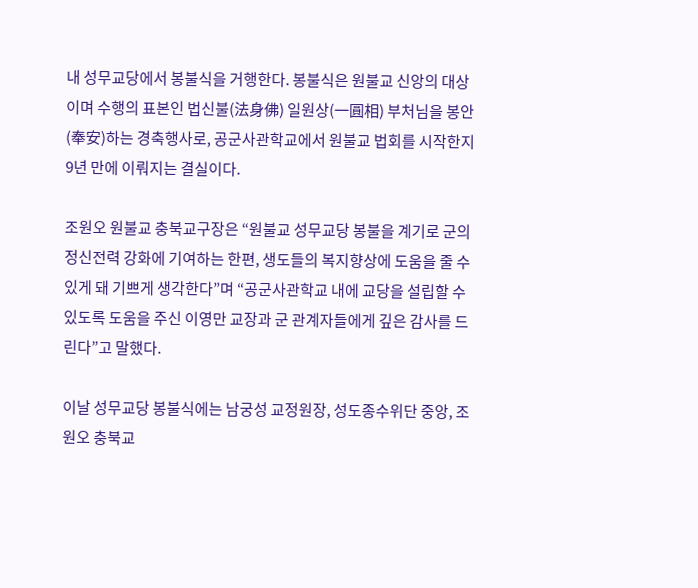내 성무교당에서 봉불식을 거행한다. 봉불식은 원불교 신앙의 대상이며 수행의 표본인 법신불(法身佛) 일원상(一圓相) 부처님을 봉안(奉安)하는 경축행사로, 공군사관학교에서 원불교 법회를 시작한지 9년 만에 이뤄지는 결실이다.

조원오 원불교 충북교구장은 “원불교 성무교당 봉불을 계기로 군의 정신전력 강화에 기여하는 한편, 생도들의 복지향상에 도움을 줄 수 있게 돼 기쁘게 생각한다”며 “공군사관학교 내에 교당을 설립할 수 있도록 도움을 주신 이영만 교장과 군 관계자들에게 깊은 감사를 드린다”고 말했다.

이날 성무교당 봉불식에는 남궁성 교정원장, 성도종수위단 중앙, 조원오 충북교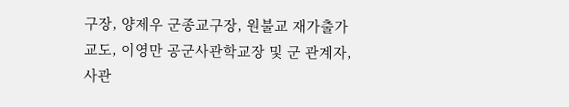구장, 양제우 군종교구장, 원불교 재가출가 교도, 이영만 공군사관학교장 및 군 관계자, 사관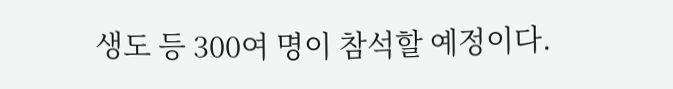생도 등 300여 명이 참석할 예정이다.